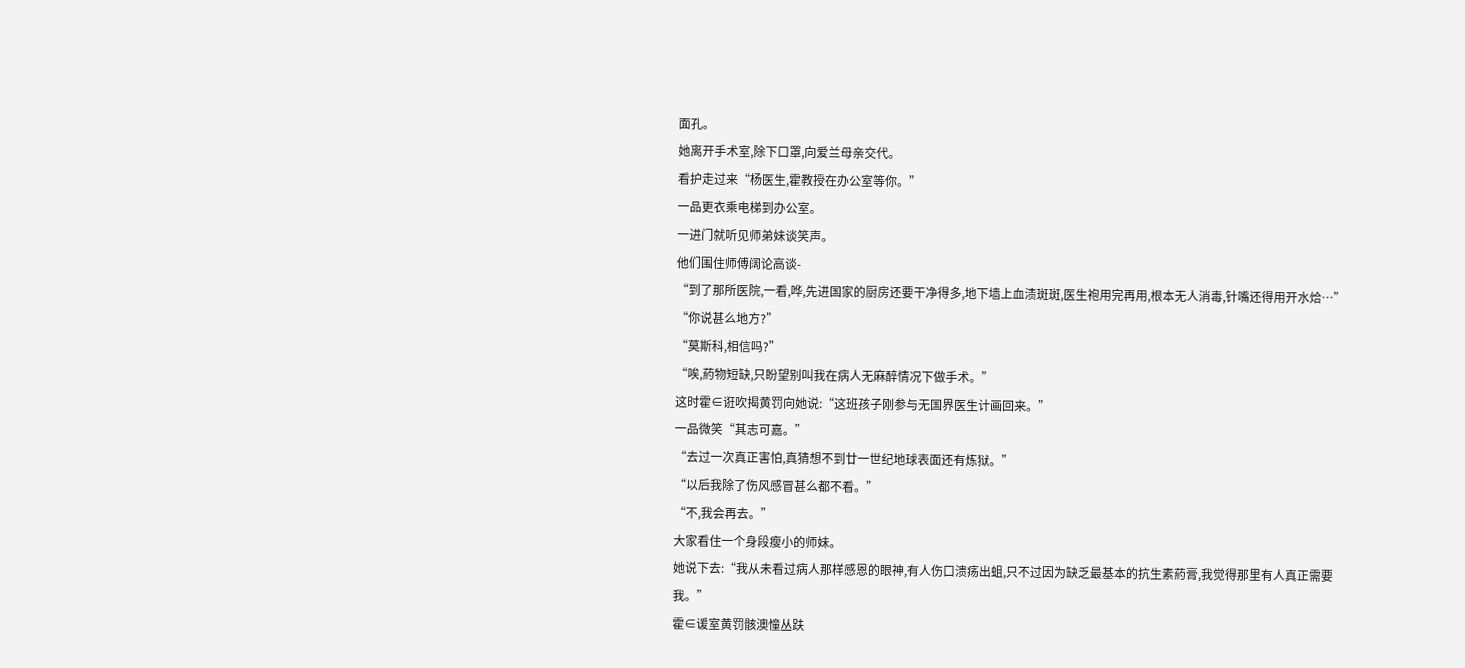面孔。
她离开手术室,除下口罩,向爱兰母亲交代。
看护走过来“杨医生,霍教授在办公室等你。”
一品更衣乘电梯到办公室。
一进门就听见师弟妹谈笑声。
他们围住师傅阔论高谈-
“到了那所医院,一看,哗,先进国家的厨房还要干净得多,地下墙上血渍斑斑,医生袍用完再用,根本无人消毒,针嘴还得用开水烚…”
“你说甚么地方?”
“莫斯科,相信吗?”
“唉,葯物短缺,只盼望别叫我在病人无麻醉情况下做手术。”
这时霍∈诳吹揭黄罚向她说:“这班孩子刚参与无国界医生计画回来。”
一品微笑“其志可嘉。”
“去过一次真正害怕,真猜想不到廿一世纪地球表面还有炼狱。”
“以后我除了伤风感冒甚么都不看。”
“不,我会再去。”
大家看住一个身段瘦小的师妹。
她说下去:“我从未看过病人那样感恩的眼神,有人伤口溃疡出蛆,只不过因为缺乏最基本的抗生素葯膏,我觉得那里有人真正需要我。”
霍∈谖室黄罚骸澳憧丛趺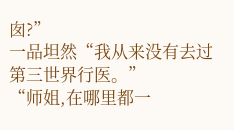囱?”
一品坦然“我从来没有去过第三世界行医。”
“师姐,在哪里都一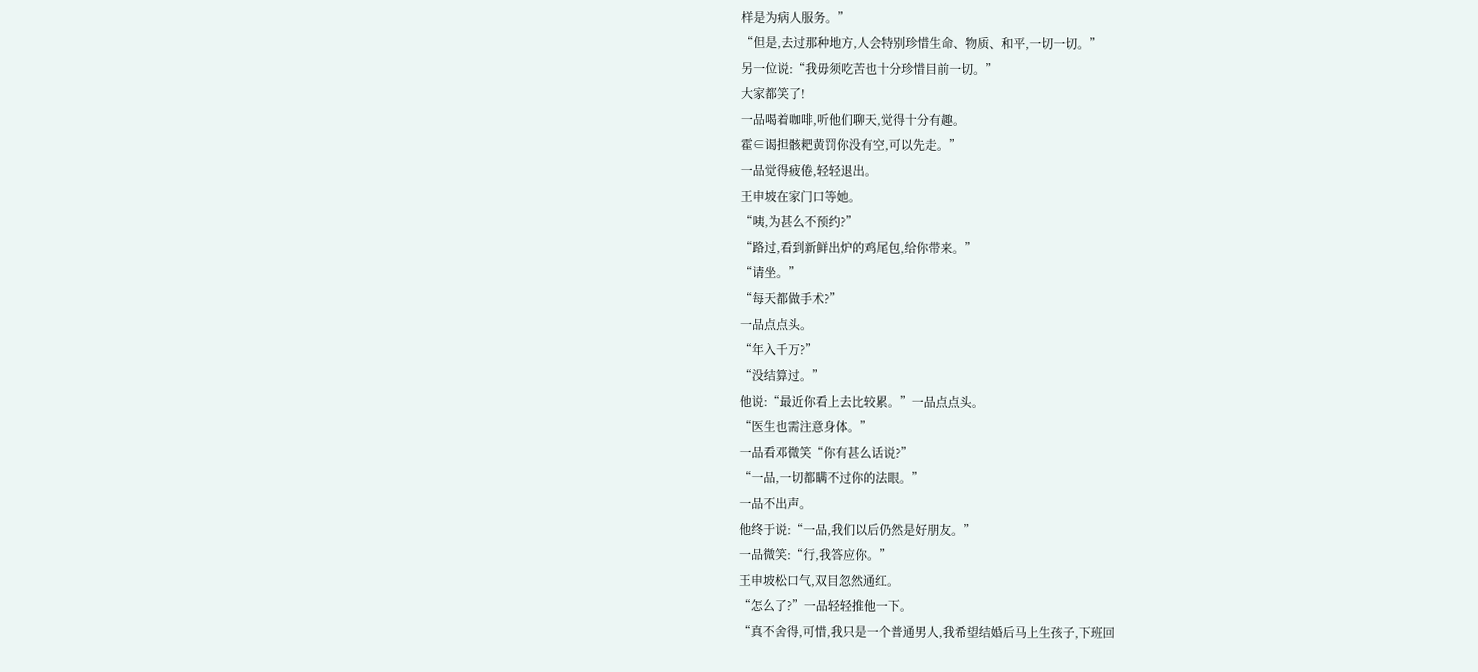样是为病人服务。”
“但是,去过那种地方,人会特别珍惜生命、物质、和平,一切一切。”
另一位说:“我毋须吃苦也十分珍惜目前一切。”
大家都笑了!
一品喝着咖啡,听他们聊天,觉得十分有趣。
霍∈谒担骸耙黄罚你没有空,可以先走。”
一品觉得疲倦,轻轻退出。
王申坡在家门口等她。
“咦,为甚么不预约?”
“路过,看到新鲜出炉的鸡尾包,给你带来。”
“请坐。”
“每天都做手术?”
一品点点头。
“年入千万?”
“没结算过。”
他说:“最近你看上去比较累。”一品点点头。
“医生也需注意身体。”
一品看邓微笑“你有甚么话说?”
“一品,一切都瞒不过你的法眼。”
一品不出声。
他终于说:“一品,我们以后仍然是好朋友。”
一品微笑:“行,我答应你。”
王申坡松口气,双目忽然通红。
“怎么了?”一品轻轻推他一下。
“真不舍得,可惜,我只是一个普通男人,我希望结婚后马上生孩子,下班回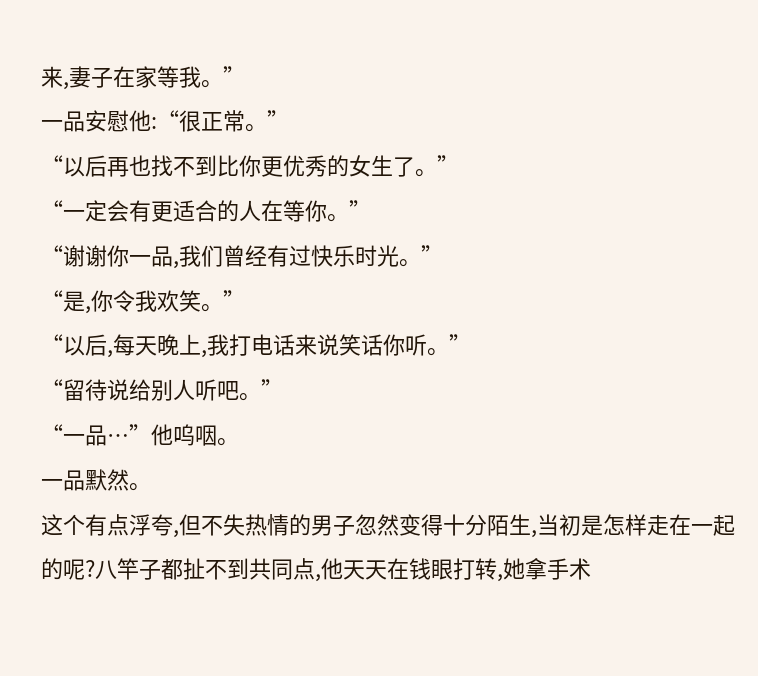来,妻子在家等我。”
一品安慰他:“很正常。”
“以后再也找不到比你更优秀的女生了。”
“一定会有更适合的人在等你。”
“谢谢你一品,我们曾经有过快乐时光。”
“是,你令我欢笑。”
“以后,每天晚上,我打电话来说笑话你听。”
“留待说给别人听吧。”
“一品…”他呜咽。
一品默然。
这个有点浮夸,但不失热情的男子忽然变得十分陌生,当初是怎样走在一起的呢?八竿子都扯不到共同点,他天天在钱眼打转,她拿手术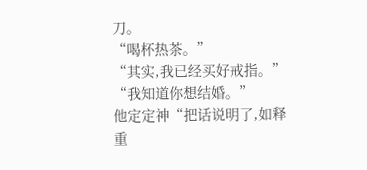刀。
“喝杯热茶。”
“其实,我已经买好戒指。”
“我知道你想结婚。”
他定定神“把话说明了,如释重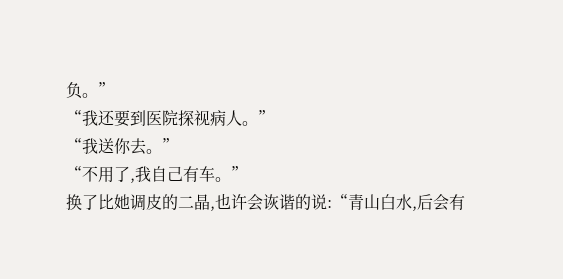负。”
“我还要到医院探视病人。”
“我送你去。”
“不用了,我自己有车。”
换了比她调皮的二晶,也许会诙谐的说:“青山白水,后会有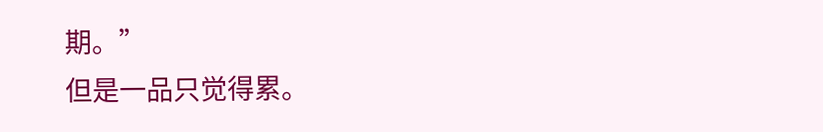期。”
但是一品只觉得累。